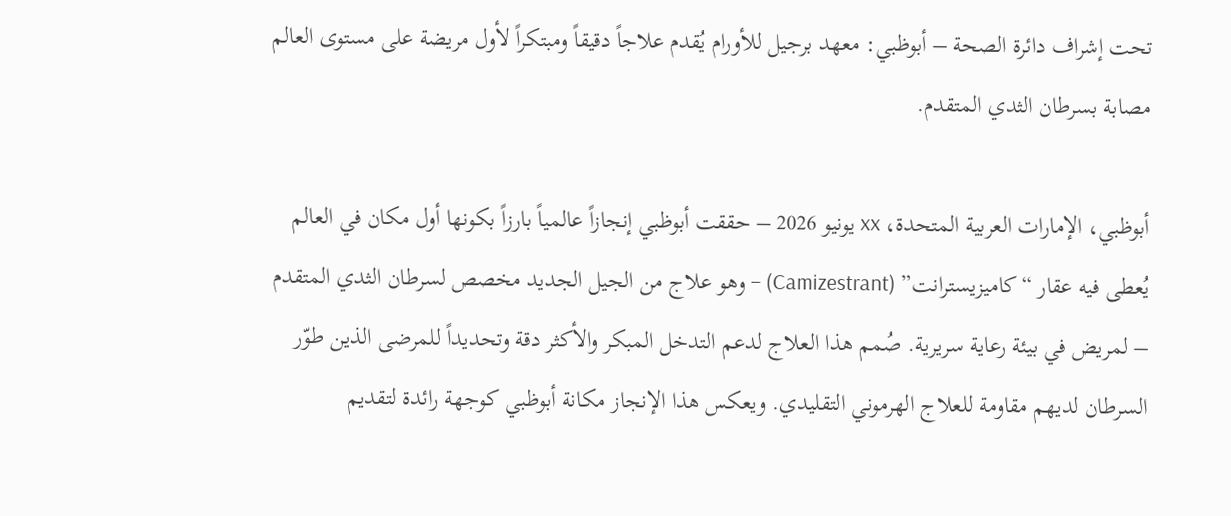تحت إشراف دائرة الصحة – أبوظبي: معهد برجيل للأورام يُقدم علاجاً دقيقاً ومبتكراً لأول مريضة على مستوى العالم مصابة بسرطان الثدي المتقدم.

أبوظبي، الإمارات العربية المتحدة، xx يونيو 2026 – حققت أبوظبي إنجازاً عالمياً بارزاً بكونها أول مكان في العالم يُعطى فيه عقار “كاميزيسترانت” (Camizestrant) – وهو علاج من الجيل الجديد مخصص لسرطان الثدي المتقدم – لمريض في بيئة رعاية سريرية. صُمم هذا العلاج لدعم التدخل المبكر والأكثر دقة وتحديداً للمرضى الذين طوّر السرطان لديهم مقاومة للعلاج الهرموني التقليدي. ويعكس هذا الإنجاز مكانة أبوظبي كوجهة رائدة لتقديم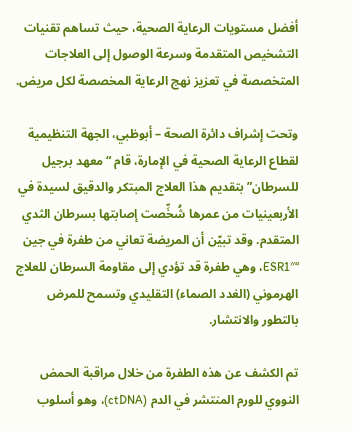أفضل مستويات الرعاية الصحية، حيث تساهم تقنيات التشخيص المتقدمة وسرعة الوصول إلى العلاجات المتخصصة في تعزيز نهج الرعاية المخصصة لكل مريض.

وتحت إشراف دائرة الصحة – أبوظبي، الجهة التنظيمية لقطاع الرعاية الصحية في الإمارة، قام “معهد برجيل للسرطان” بتقديم هذا العلاج المبتكر والدقيق لسيدة في الأربعينيات من عمرها شُخِّصت إصابتها بسرطان الثدي المتقدم. وقد تبيّن أن المريضة تعاني من طفرة في جين “ESR1″، وهي طفرة قد تؤدي إلى مقاومة السرطان للعلاج الهرموني (الغدد الصماء) التقليدي وتسمح للمرض بالتطور والانتشار.

تم الكشف عن هذه الطفرة من خلال مراقبة الحمض النووي للورم المنتشر في الدم (ctDNA)، وهو أسلوب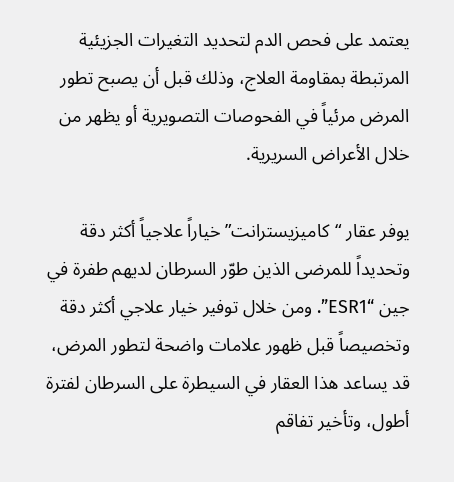يعتمد على فحص الدم لتحديد التغيرات الجزيئية المرتبطة بمقاومة العلاج، وذلك قبل أن يصبح تطور المرض مرئياً في الفحوصات التصويرية أو يظهر من خلال الأعراض السريرية.

يوفر عقار “كاميزيسترانت” خياراً علاجياً أكثر دقة وتحديداً للمرضى الذين طوّر السرطان لديهم طفرة في جين “ESR1”. ومن خلال توفير خيار علاجي أكثر دقة وتخصيصاً قبل ظهور علامات واضحة لتطور المرض، قد يساعد هذا العقار في السيطرة على السرطان لفترة أطول، وتأخير تفاقم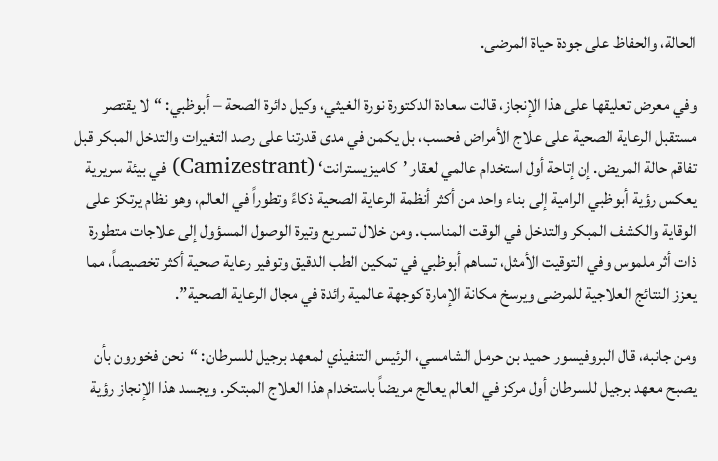الحالة، والحفاظ على جودة حياة المرضى.

وفي معرض تعليقها على هذا الإنجاز، قالت سعادة الدكتورة نورة الغيثي، وكيل دائرة الصحة – أبوظبي: “لا يقتصر مستقبل الرعاية الصحية على علاج الأمراض فحسب، بل يكمن في مدى قدرتنا على رصد التغيرات والتدخل المبكر قبل تفاقم حالة المريض. إن إتاحة أول استخدام عالمي لعقار ’كاميزيسترانت‘ (Camizestrant) في بيئة سريرية يعكس رؤية أبوظبي الرامية إلى بناء واحد من أكثر أنظمة الرعاية الصحية ذكاءً وتطوراً في العالم، وهو نظام يرتكز على الوقاية والكشف المبكر والتدخل في الوقت المناسب. ومن خلال تسريع وتيرة الوصول المسؤول إلى علاجات متطورة ذات أثر ملموس وفي التوقيت الأمثل، تساهم أبوظبي في تمكين الطب الدقيق وتوفير رعاية صحية أكثر تخصيصاً، مما يعزز النتائج العلاجية للمرضى ويرسخ مكانة الإمارة كوجهة عالمية رائدة في مجال الرعاية الصحية”.

ومن جانبه، قال البروفيسور حميد بن حرمل الشامسي، الرئيس التنفيذي لمعهد برجيل للسرطان: “نحن فخورون بأن يصبح معهد برجيل للسرطان أول مركز في العالم يعالج مريضاً باستخدام هذا العلاج المبتكر. ويجسد هذا الإنجاز رؤية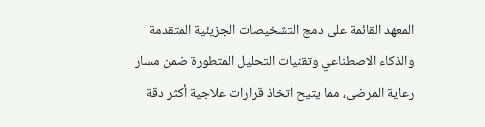المعهد القائمة على دمج التشخيصات الجزيئية المتقدمة والذكاء الاصطناعي وتقنيات التحليل المتطورة ضمن مسار رعاية المرضى، مما يتيح اتخاذ قرارات علاجية أكثر دقة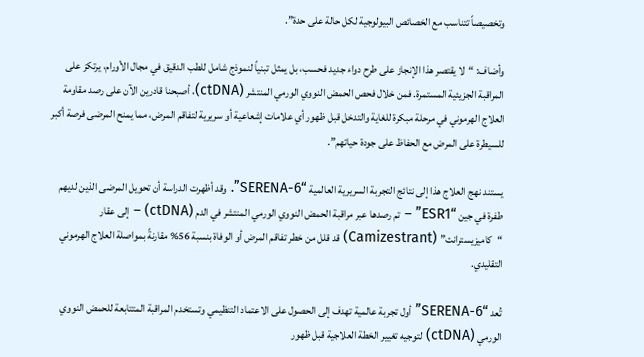وتخصيصاً تتناسب مع الخصائص البيولوجية لكل حالة على حدة”.

وأضاف: “لا يقتصر هذا الإنجاز على طرح دواء جديد فحسب، بل يمثل تبنياً لنموذج شامل للطب الدقيق في مجال الأورام، يرتكز على المراقبة الجزيئية المستمرة. فمن خلال فحص الحمض النووي الورمي المنتشر (ctDNA)، أصبحنا قادرين الآن على رصد مقاومة العلاج الهرموني في مرحلة مبكرة للغاية والتدخل قبل ظهور أي علامات إشعاعية أو سريرية لتفاقم المرض، مما يمنح المرضى فرصة أكبر للسيطرة على المرض مع الحفاظ على جودة حياتهم”.

يستند نهج العلاج هذا إلى نتائج التجربة السريرية العالمية “SERENA-6”. وقد أظهرت الدراسة أن تحويل المرضى الذين لديهم طفرة في جين “ESR1” – تم رصدها عبر مراقبة الحمض النووي الورمي المنتشر في الدم (ctDNA) – إلى عقار “كاميزيسترانت” (Camizestrant) قد قلل من خطر تفاقم المرض أو الوفاة بنسبة 56% مقارنةً بمواصلة العلاج الهرموني التقليدي.

تُعد “SERENA-6” أول تجربة عالمية تهدف إلى الحصول على الاعتماد التنظيمي وتستخدم المراقبة المتتابعة للحمض النووي الورمي (ctDNA) لتوجيه تغيير الخطة العلاجية قبل ظهور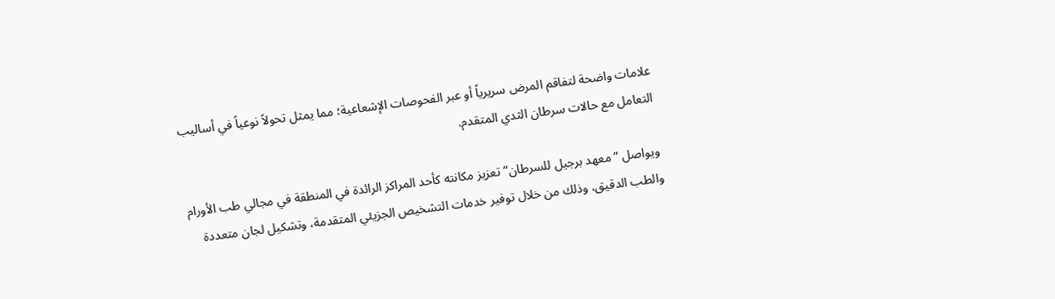علامات واضحة لتفاقم المرض سريرياً أو عبر الفحوصات الإشعاعية؛ مما يمثل تحولاً نوعياً في أساليب التعامل مع حالات سرطان الثدي المتقدم.

ويواصل “معهد برجيل للسرطان” تعزيز مكانته كأحد المراكز الرائدة في المنطقة في مجالي طب الأورام والطب الدقيق، وذلك من خلال توفير خدمات التشخيص الجزيئي المتقدمة، وتشكيل لجان متعددة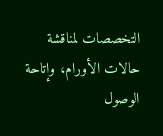التخصصات لمناقشة حالات الأورام، وإتاحة الوصول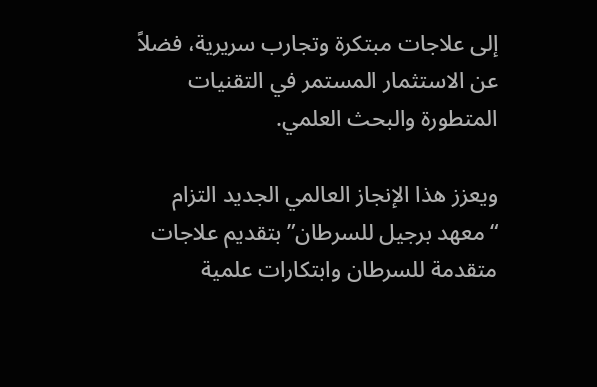إلى علاجات مبتكرة وتجارب سريرية، فضلاً عن الاستثمار المستمر في التقنيات المتطورة والبحث العلمي.

ويعزز هذا الإنجاز العالمي الجديد التزام “معهد برجيل للسرطان” بتقديم علاجات متقدمة للسرطان وابتكارات علمية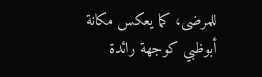للمرضى، كما يعكس مكانة أبوظبي كوجهة رائدة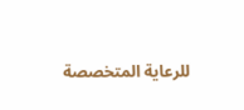للرعاية المتخصصة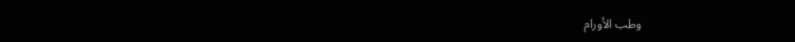وطب الأورام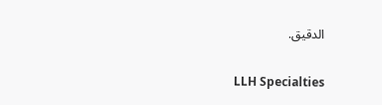الدقيق.

LLH Specialties